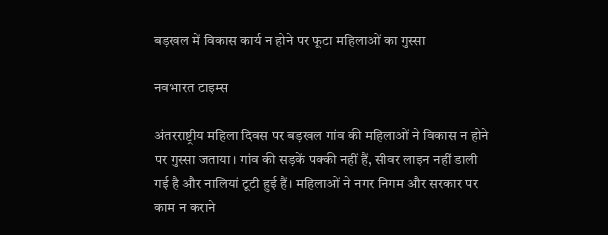बड़खल में विकास कार्य न होने पर फूटा महिलाओं का गुस्सा

नवभारत टाइम्स

अंतरराष्ट्रीय महिला दिवस पर बड़खल गांव की महिलाओं ने विकास न होने पर गुस्सा जताया। गांव की सड़कें पक्की नहीं हैं, सीवर लाइन नहीं डाली गई है और नालियां टूटी हुई हैं। महिलाओं ने नगर निगम और सरकार पर काम न कराने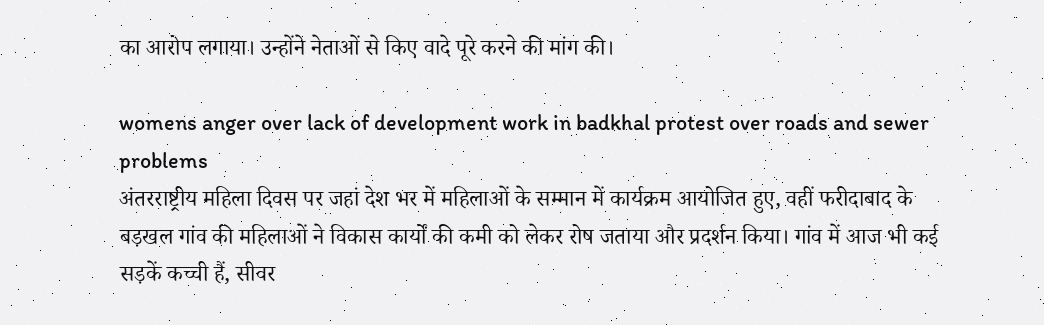का आरोप लगाया। उन्होंने नेताओं से किए वादे पूरे करने की मांग की।

womens anger over lack of development work in badkhal protest over roads and sewer problems
अंतरराष्ट्रीय महिला दिवस पर जहां देश भर में महिलाओं के सम्मान में कार्यक्रम आयोजित हुए, वहीं फरीदाबाद के बड़खल गांव की महिलाओं ने विकास कार्यों की कमी को लेकर रोष जताया और प्रदर्शन किया। गांव में आज भी कई सड़कें कच्ची हैं, सीवर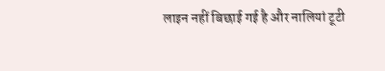लाइन नहीं बिछाई गई है और नालियां टूटी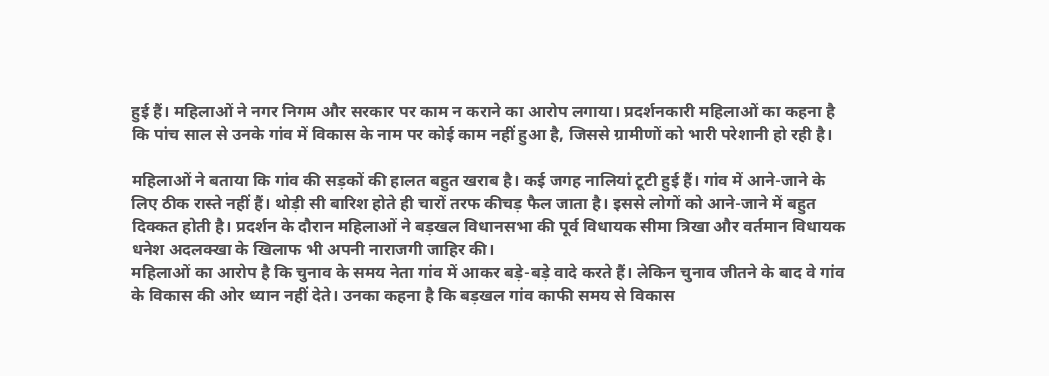हुई हैं। महिलाओं ने नगर निगम और सरकार पर काम न कराने का आरोप लगाया। प्रदर्शनकारी महिलाओं का कहना है कि पांच साल से उनके गांव में विकास के नाम पर कोई काम नहीं हुआ है, जिससे ग्रामीणों को भारी परेशानी हो रही है।

महिलाओं ने बताया कि गांव की सड़कों की हालत बहुत खराब है। कई जगह नालियां टूटी हुई हैं। गांव में आने-जाने के लिए ठीक रास्ते नहीं हैं। थोड़ी सी बारिश होते ही चारों तरफ कीचड़ फैल जाता है। इससे लोगों को आने-जाने में बहुत दिक्कत होती है। प्रदर्शन के दौरान महिलाओं ने बड़खल विधानसभा की पूर्व विधायक सीमा त्रिखा और वर्तमान विधायक धनेश अदलक्खा के खिलाफ भी अपनी नाराजगी जाहिर की।
महिलाओं का आरोप है कि चुनाव के समय नेता गांव में आकर बड़े-बड़े वादे करते हैं। लेकिन चुनाव जीतने के बाद वे गांव के विकास की ओर ध्यान नहीं देते। उनका कहना है कि बड़खल गांव काफी समय से विकास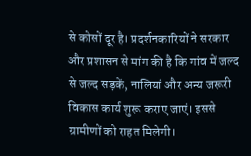से कोसों दूर है। प्रदर्शनकारियों ने सरकार और प्रशासन से मांग की है कि गांव में जल्द से जल्द सड़कें, नालियां और अन्य जरूरी विकास कार्य शुरू कराए जाएं। इससे ग्रामीणों को राहत मिलेगी।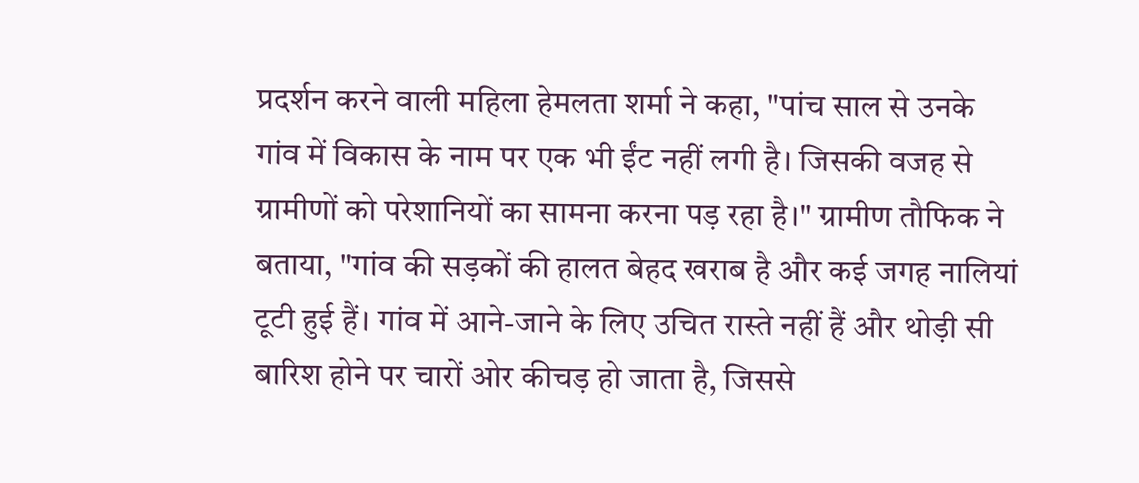प्रदर्शन करने वाली महिला हेमलता शर्मा ने कहा, "पांच साल से उनके गांव में विकास के नाम पर एक भी ईंट नहीं लगी है। जिसकी वजह से ग्रामीणों को परेशानियों का सामना करना पड़ रहा है।" ग्रामीण तौफिक ने बताया, "गांव की सड़कों की हालत बेहद खराब है और कई जगह नालियां टूटी हुई हैं। गांव में आने-जाने के लिए उचित रास्ते नहीं हैं और थोड़ी सी बारिश होने पर चारों ओर कीचड़ हो जाता है, जिससे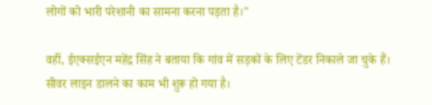लोगों को भारी परेशानी का सामना करना पड़ता है।"

वहीं, ईएक्सईएन महेंद्र सिंह ने बताया कि गांव में सड़कों के लिए टेंडर निकाले जा चुके हैं। सीवर लाइन डालने का काम भी शुरू हो गया है।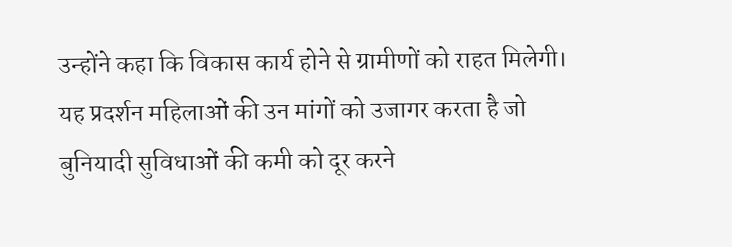उन्होंने कहा कि विकास कार्य होने से ग्रामीणों को राहत मिलेगी। यह प्रदर्शन महिलाओं की उन मांगों को उजागर करता है जो बुनियादी सुविधाओं की कमी को दूर करने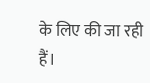के लिए की जा रही हैं।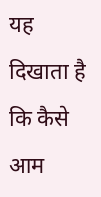यह दिखाता है कि कैसे आम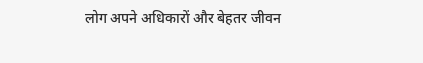लोग अपने अधिकारों और बेहतर जीवन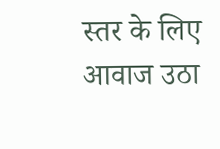स्तर के लिए आवाज उठा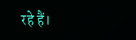रहे हैं।